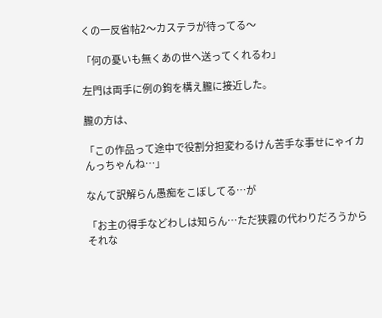くの一反省帖2〜カステラが待ってる〜

「何の憂いも無くあの世へ送ってくれるわ」

左門は両手に例の鉤を構え朧に接近した。

朧の方は、

「この作品って途中で役割分担変わるけん苦手な事せにゃイカんっちゃんね…」

なんて訳解らん愚痴をこぼしてる…が

「お主の得手などわしは知らん…ただ狭霧の代わりだろうからそれな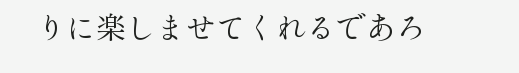りに楽しませてくれるであろ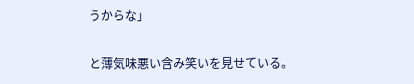うからな」

と薄気味悪い含み笑いを見せている。